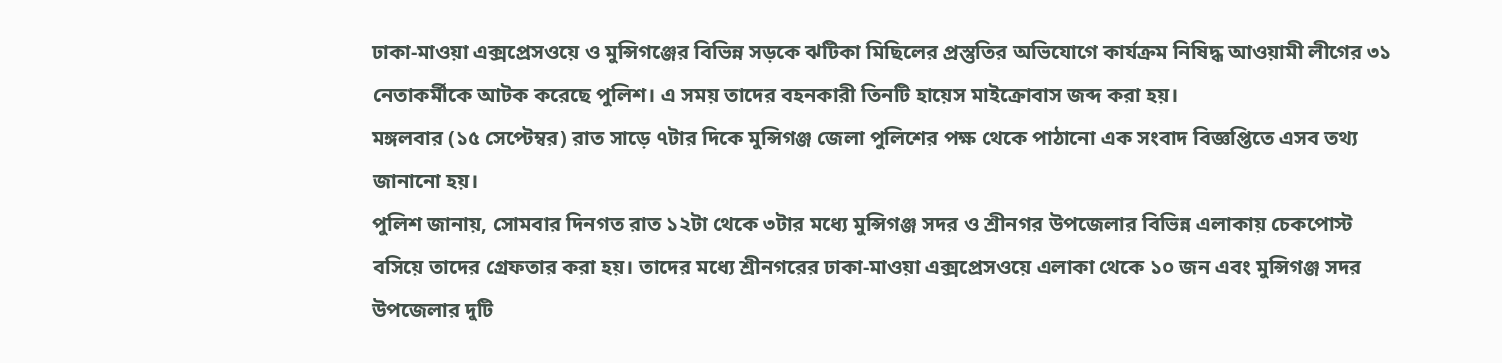ঢাকা-মাওয়া এক্সপ্রেসওয়ে ও মুন্সিগঞ্জের বিভিন্ন সড়কে ঝটিকা মিছিলের প্রস্তুতির অভিযোগে কার্যক্রম নিষিদ্ধ আওয়ামী লীগের ৩১ নেতাকর্মীকে আটক করেছে পুলিশ। এ সময় তাদের বহনকারী তিনটি হায়েস মাইক্রোবাস জব্দ করা হয়।
মঙ্গলবার (১৫ সেপ্টেম্বর) রাত সাড়ে ৭টার দিকে মুন্সিগঞ্জ জেলা পুলিশের পক্ষ থেকে পাঠানো এক সংবাদ বিজ্ঞপ্তিতে এসব তথ্য জানানো হয়।
পুলিশ জানায়, সোমবার দিনগত রাত ১২টা থেকে ৩টার মধ্যে মুন্সিগঞ্জ সদর ও শ্রীনগর উপজেলার বিভিন্ন এলাকায় চেকপোস্ট বসিয়ে তাদের গ্রেফতার করা হয়। তাদের মধ্যে শ্রীনগরের ঢাকা-মাওয়া এক্সপ্রেসওয়ে এলাকা থেকে ১০ জন এবং মুন্সিগঞ্জ সদর উপজেলার দুটি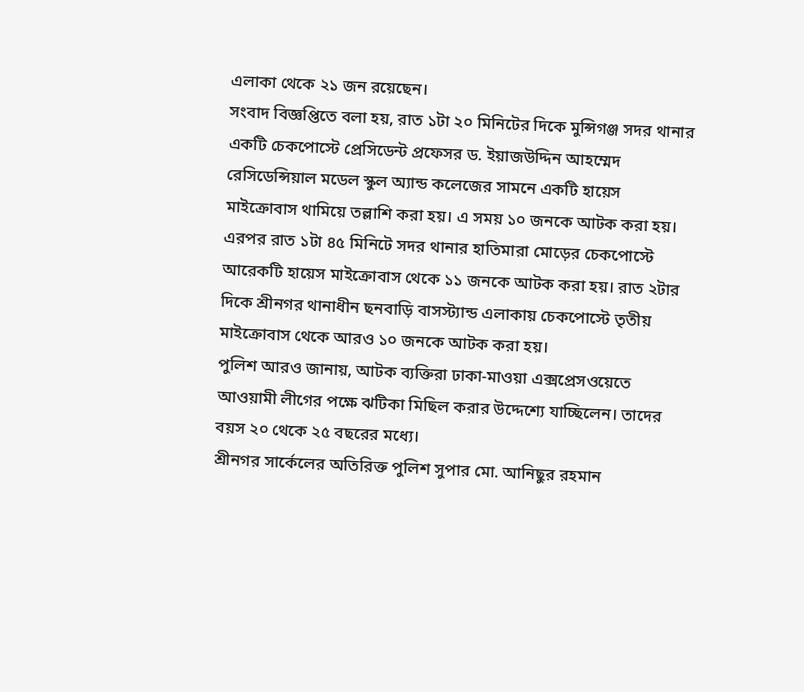এলাকা থেকে ২১ জন রয়েছেন।
সংবাদ বিজ্ঞপ্তিতে বলা হয়, রাত ১টা ২০ মিনিটের দিকে মুন্সিগঞ্জ সদর থানার একটি চেকপোস্টে প্রেসিডেন্ট প্রফেসর ড. ইয়াজউদ্দিন আহম্মেদ রেসিডেন্সিয়াল মডেল স্কুল অ্যান্ড কলেজের সামনে একটি হায়েস মাইক্রোবাস থামিয়ে তল্লাশি করা হয়। এ সময় ১০ জনকে আটক করা হয়।
এরপর রাত ১টা ৪৫ মিনিটে সদর থানার হাতিমারা মোড়ের চেকপোস্টে আরেকটি হায়েস মাইক্রোবাস থেকে ১১ জনকে আটক করা হয়। রাত ২টার দিকে শ্রীনগর থানাধীন ছনবাড়ি বাসস্ট্যান্ড এলাকায় চেকপোস্টে তৃতীয় মাইক্রোবাস থেকে আরও ১০ জনকে আটক করা হয়।
পুলিশ আরও জানায়, আটক ব্যক্তিরা ঢাকা-মাওয়া এক্সপ্রেসওয়েতে আওয়ামী লীগের পক্ষে ঝটিকা মিছিল করার উদ্দেশ্যে যাচ্ছিলেন। তাদের বয়স ২০ থেকে ২৫ বছরের মধ্যে।
শ্রীনগর সার্কেলের অতিরিক্ত পুলিশ সুপার মো. আনিছুর রহমান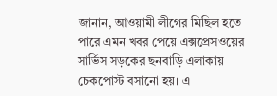জানান, আওয়ামী লীগের মিছিল হতে পারে এমন খবর পেয়ে এক্সপ্রেসওয়ের সার্ভিস সড়কের ছনবাড়ি এলাকায় চেকপোস্ট বসানো হয়। এ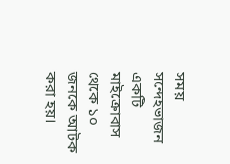সময় সন্দেহভাজন একটি মাইক্রোবাস থেকে ১০ জনকে আটক করা হয়।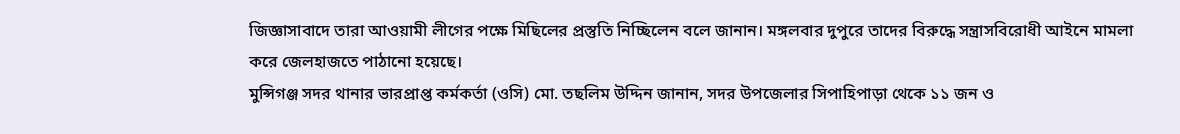জিজ্ঞাসাবাদে তারা আওয়ামী লীগের পক্ষে মিছিলের প্রস্তুতি নিচ্ছিলেন বলে জানান। মঙ্গলবার দুপুরে তাদের বিরুদ্ধে সন্ত্রাসবিরোধী আইনে মামলা করে জেলহাজতে পাঠানো হয়েছে।
মুন্সিগঞ্জ সদর থানার ভারপ্রাপ্ত কর্মকর্তা (ওসি) মো. তছলিম উদ্দিন জানান, সদর উপজেলার সিপাহিপাড়া থেকে ১১ জন ও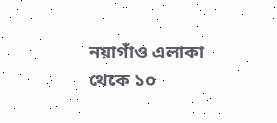নয়াগাঁও এলাকা থেকে ১০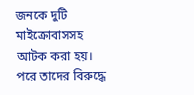জনকে দুটি মাইক্রোবাসসহ আটক করা হয়। পরে তাদের বিরুদ্ধে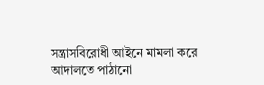সন্ত্রাসবিরোধী আইনে মামলা করে আদালতে পাঠানো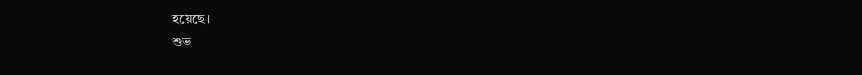হয়েছে।
শুভ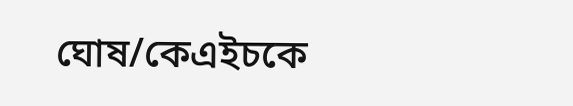ঘোষ/কেএইচকে